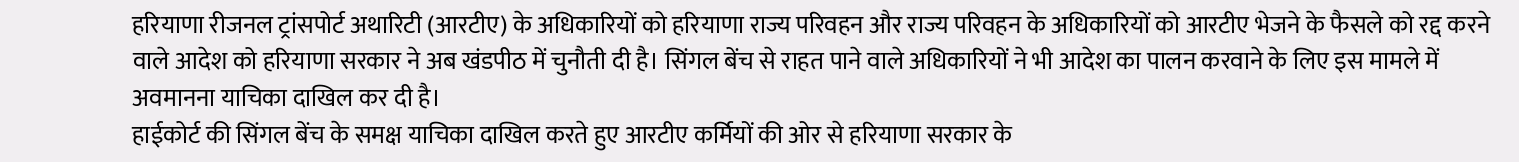हरियाणा रीजनल ट्रांसपोर्ट अथारिटी (आरटीए) के अधिकारियों को हरियाणा राज्य परिवहन और राज्य परिवहन के अधिकारियों को आरटीए भेजने के फैसले को रद्द करने वाले आदेश को हरियाणा सरकार ने अब खंडपीठ में चुनौती दी है। सिंगल बेंच से राहत पाने वाले अधिकारियों ने भी आदेश का पालन करवाने के लिए इस मामले में अवमानना याचिका दाखिल कर दी है।
हाईकोर्ट की सिंगल बेंच के समक्ष याचिका दाखिल करते हुए आरटीए कर्मियों की ओर से हरियाणा सरकार के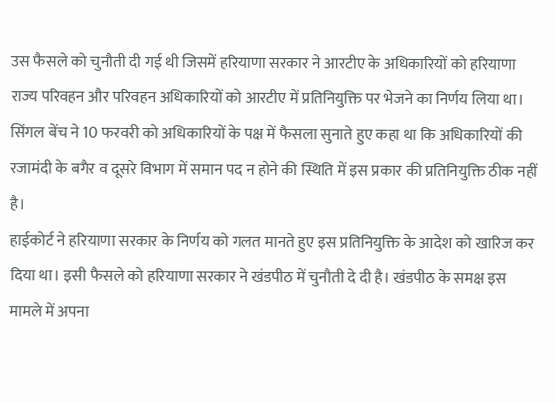उस फैसले को चुनौती दी गई थी जिसमें हरियाणा सरकार ने आरटीए के अधिकारियों को हरियाणा राज्य परिवहन और परिवहन अधिकारियों को आरटीए में प्रतिनियुक्ति पर भेजने का निर्णय लिया था। सिंगल बेंच ने 10 फरवरी को अधिकारियों के पक्ष में फैसला सुनाते हुए कहा था कि अधिकारियों की रजामंदी के बगैर व दूसरे विभाग में समान पद न होने की स्थिति में इस प्रकार की प्रतिनियुक्ति ठीक नहीं है।
हाईकोर्ट ने हरियाणा सरकार के निर्णय को गलत मानते हुए इस प्रतिनियुक्ति के आदेश को खारिज कर दिया था। इसी फैसले को हरियाणा सरकार ने खंडपीठ में चुनौती दे दी है। खंडपीठ के समक्ष इस मामले में अपना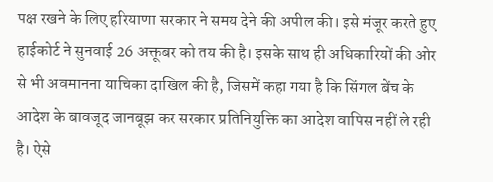पक्ष रखने के लिए हरियाणा सरकार ने समय देने की अपील की। इसे मंजूर करते हुए हाईकोर्ट ने सुनवाई 26 अक्तूबर को तय की है। इसके साथ ही अधिकारियों की ओर से भी अवमानना याचिका दाखिल की है, जिसमें कहा गया है कि सिंगल बेंच के आदेश के बावजूद जानबूझ कर सरकार प्रतिनियुक्ति का आदेश वापिस नहीं ले रही है। ऐसे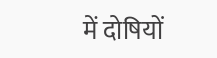में दोषियों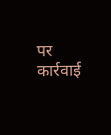पर कार्रवाई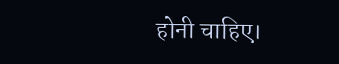होनी चाहिए।